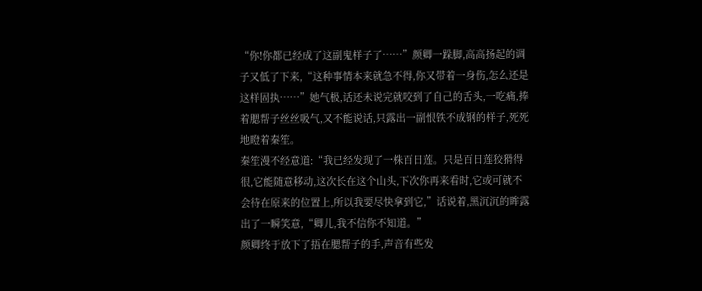“你!你都已经成了这副鬼样子了……”颜卿一跺脚,高高扬起的调子又低了下来,“这种事情本来就急不得,你又带着一身伤,怎么还是这样固执……”她气极,话还未说完就咬到了自己的舌头,一吃痛,捧着腮帮子丝丝吸气,又不能说话,只露出一副恨铁不成钢的样子,死死地瞪着秦笙。
秦笙漫不经意道:“我已经发现了一株百日莲。只是百日莲狡猾得很,它能随意移动,这次长在这个山头,下次你再来看时,它或可就不会待在原来的位置上,所以我要尽快拿到它,”话说着,黑沉沉的眸露出了一瞬笑意,“卿儿,我不信你不知道。”
颜卿终于放下了捂在腮帮子的手,声音有些发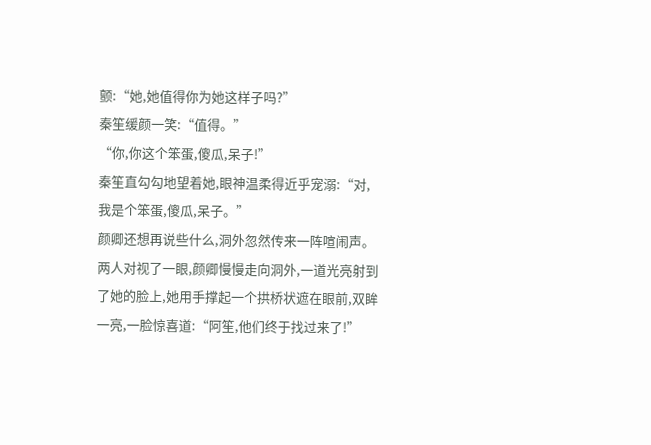颤:“她,她值得你为她这样子吗?”
秦笙缓颜一笑:“值得。”
“你,你这个笨蛋,傻瓜,呆子!”
秦笙直勾勾地望着她,眼神温柔得近乎宠溺:“对,我是个笨蛋,傻瓜,呆子。”
颜卿还想再说些什么,洞外忽然传来一阵喧闹声。
两人对视了一眼,颜卿慢慢走向洞外,一道光亮射到了她的脸上,她用手撑起一个拱桥状遮在眼前,双眸一亮,一脸惊喜道:“阿笙,他们终于找过来了!”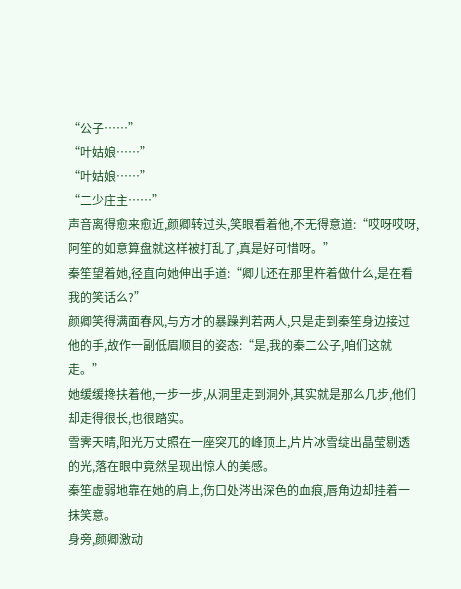“公子……”
“叶姑娘……”
“叶姑娘……”
“二少庄主……”
声音离得愈来愈近,颜卿转过头,笑眼看着他,不无得意道:“哎呀哎呀,阿笙的如意算盘就这样被打乱了,真是好可惜呀。”
秦笙望着她,径直向她伸出手道:“卿儿还在那里杵着做什么,是在看我的笑话么?”
颜卿笑得满面春风,与方才的暴躁判若两人,只是走到秦笙身边接过他的手,故作一副低眉顺目的姿态:“是,我的秦二公子,咱们这就走。”
她缓缓搀扶着他,一步一步,从洞里走到洞外,其实就是那么几步,他们却走得很长,也很踏实。
雪霁天晴,阳光万丈照在一座突兀的峰顶上,片片冰雪绽出晶莹剔透的光,落在眼中竟然呈现出惊人的美感。
秦笙虚弱地靠在她的肩上,伤口处涔出深色的血痕,唇角边却挂着一抹笑意。
身旁,颜卿激动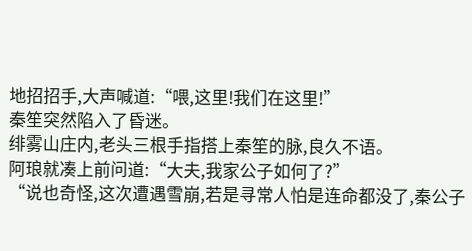地招招手,大声喊道:“喂,这里!我们在这里!”
秦笙突然陷入了昏迷。
绯雾山庄内,老头三根手指搭上秦笙的脉,良久不语。
阿琅就凑上前问道:“大夫,我家公子如何了?”
“说也奇怪,这次遭遇雪崩,若是寻常人怕是连命都没了,秦公子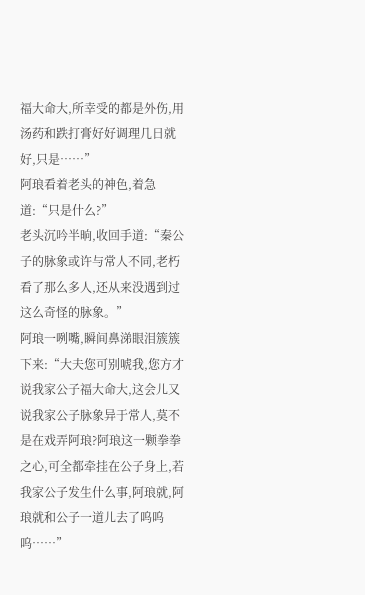福大命大,所幸受的都是外伤,用汤药和跌打膏好好调理几日就好,只是……”
阿琅看着老头的神色,着急道:“只是什么?”
老头沉吟半晌,收回手道:“秦公子的脉象或许与常人不同,老朽看了那么多人,还从来没遇到过这么奇怪的脉象。”
阿琅一咧嘴,瞬间鼻涕眼泪簇簇下来:“大夫您可别唬我,您方才说我家公子福大命大,这会儿又说我家公子脉象异于常人,莫不是在戏弄阿琅?阿琅这一颗拳拳之心,可全都牵挂在公子身上,若我家公子发生什么事,阿琅就,阿琅就和公子一道儿去了呜呜呜……”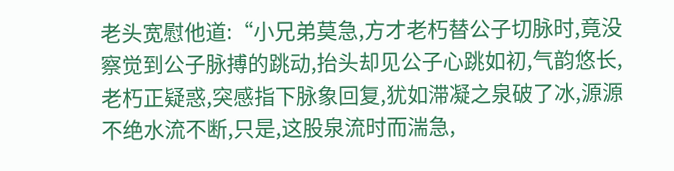老头宽慰他道:“小兄弟莫急,方才老朽替公子切脉时,竟没察觉到公子脉搏的跳动,抬头却见公子心跳如初,气韵悠长,老朽正疑惑,突感指下脉象回复,犹如滞凝之泉破了冰,源源不绝水流不断,只是,这股泉流时而湍急,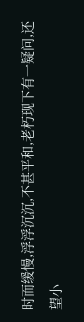时而缓慢,浮浮沉沉,不甚平和,老朽现下有一疑问,还望小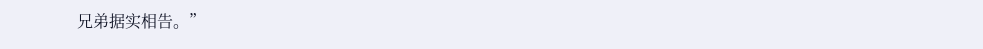兄弟据实相告。”